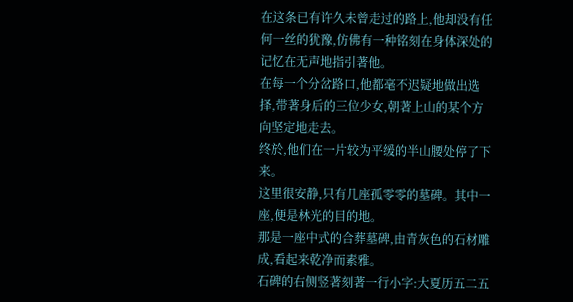在这条已有许久未曾走过的路上,他却没有任何一丝的犹豫,仿佛有一种铭刻在身体深处的记忆在无声地指引著他。
在每一个分岔路口,他都毫不迟疑地做出选择,带著身后的三位少女,朝著上山的某个方向坚定地走去。
终於,他们在一片较为平缓的半山腰处停了下来。
这里很安静,只有几座孤零零的墓碑。其中一座,便是林光的目的地。
那是一座中式的合葬墓碑,由青灰色的石材雕成,看起来乾净而素雅。
石碑的右侧竖著刻著一行小字:大夏历五二五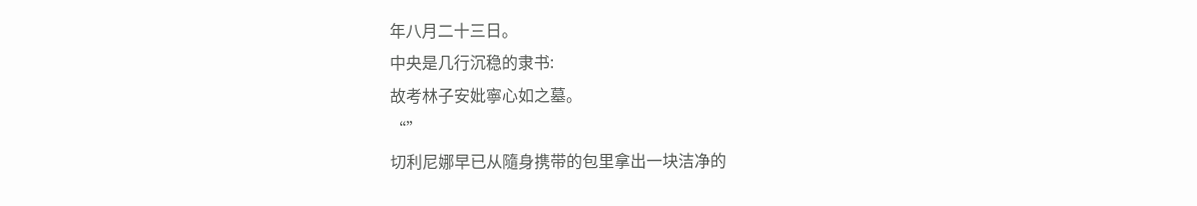年八月二十三日。
中央是几行沉稳的隶书:
故考林子安妣寧心如之墓。
“”
切利尼娜早已从隨身携带的包里拿出一块洁净的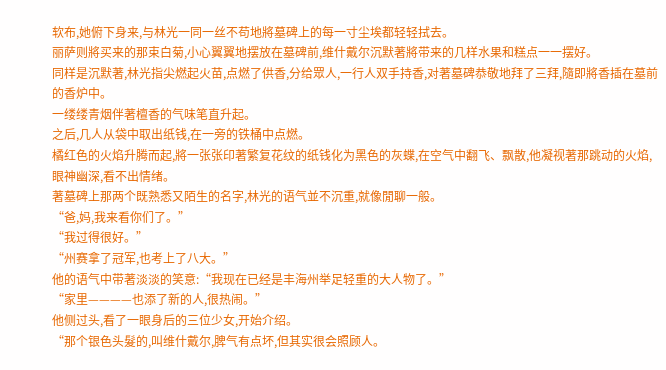软布,她俯下身来,与林光一同一丝不苟地將墓碑上的每一寸尘埃都轻轻拭去。
丽萨则將买来的那束白菊,小心翼翼地摆放在墓碑前,维什戴尔沉默著將带来的几样水果和糕点一一摆好。
同样是沉默著,林光指尖燃起火苗,点燃了供香,分给眾人,一行人双手持香,对著墓碑恭敬地拜了三拜,隨即將香插在墓前的香炉中。
一缕缕青烟伴著檀香的气味笔直升起。
之后,几人从袋中取出纸钱,在一旁的铁桶中点燃。
橘红色的火焰升腾而起,將一张张印著繁复花纹的纸钱化为黑色的灰蝶,在空气中翻飞、飘散,他凝视著那跳动的火焰,眼神幽深,看不出情绪。
著墓碑上那两个既熟悉又陌生的名字,林光的语气並不沉重,就像閒聊一般。
“爸,妈,我来看你们了。”
“我过得很好。”
“州赛拿了冠军,也考上了八大。”
他的语气中带著淡淡的笑意:“我现在已经是丰海州举足轻重的大人物了。”
“家里————也添了新的人,很热闹。”
他侧过头,看了一眼身后的三位少女,开始介绍。
“那个银色头髮的,叫维什戴尔,脾气有点坏,但其实很会照顾人。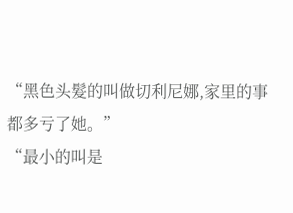“黑色头髮的叫做切利尼娜,家里的事都多亏了她。”
“最小的叫是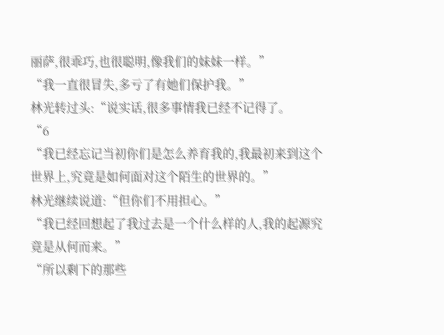丽萨,很乖巧,也很聪明,像我们的妹妹一样。”
“我一直很冒失,多亏了有她们保护我。”
林光转过头:“说实话,很多事情我已经不记得了。
“6
“我已经忘记当初你们是怎么养育我的,我最初来到这个世界上,究竟是如何面对这个陌生的世界的。”
林光继续说道:“但你们不用担心。”
“我已经回想起了我过去是一个什么样的人,我的起源究竟是从何而来。”
“所以剩下的那些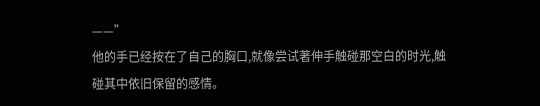——”
他的手已经按在了自己的胸口,就像尝试著伸手触碰那空白的时光,触碰其中依旧保留的感情。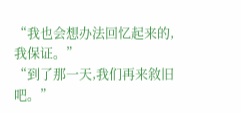“我也会想办法回忆起来的,我保证。”
“到了那一天,我们再来敘旧吧。”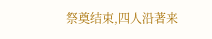祭奠结束,四人沿著来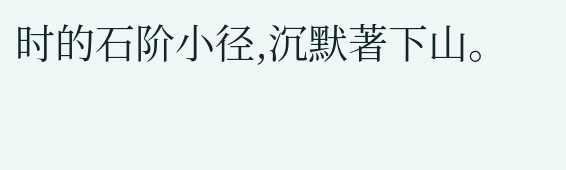时的石阶小径,沉默著下山。